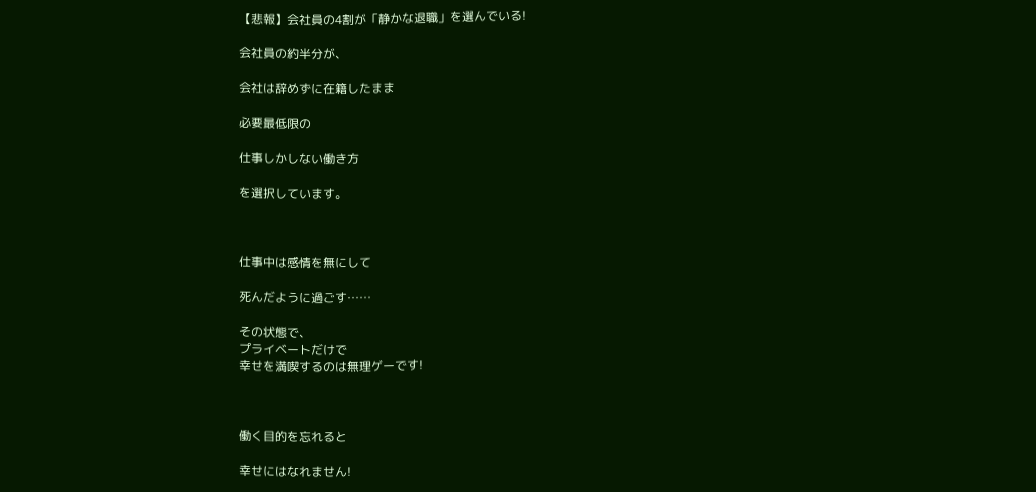【悲報】会社員の4割が「静かな退職」を選んでいる!

会社員の約半分が、

会社は辞めずに在籍したまま

必要最低限の

仕事しかしない働き方

を選択しています。



仕事中は感情を無にして

死んだように過ごす……

その状態で、
プライベートだけで
幸せを満喫するのは無理ゲーです!



働く目的を忘れると

幸せにはなれません!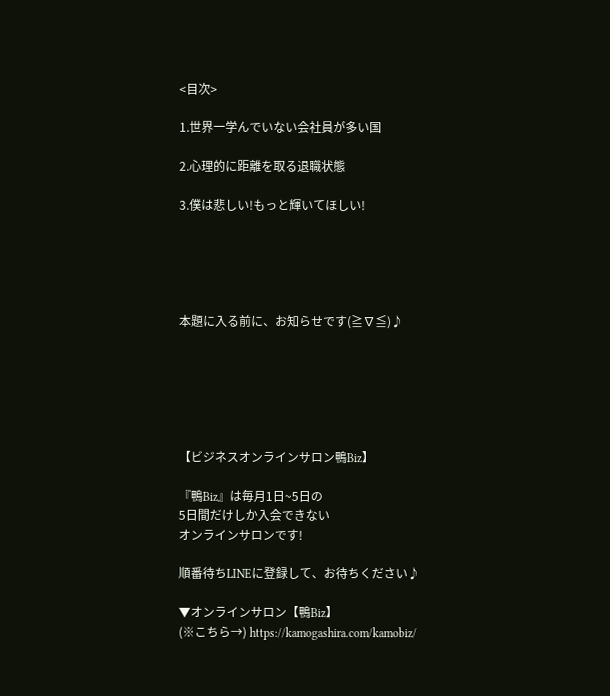<目次>

1.世界一学んでいない会社員が多い国

2.心理的に距離を取る退職状態

3.僕は悲しい!もっと輝いてほしい!





本題に入る前に、お知らせです(≧∇≦)♪






【ビジネスオンラインサロン鴨Biz】

『鴨Biz』は毎月1日~5日の
5日間だけしか入会できない
オンラインサロンです!

順番待ちLINEに登録して、お待ちください♪

▼オンラインサロン【鴨Biz】
(※こちら→) https://kamogashira.com/kamobiz/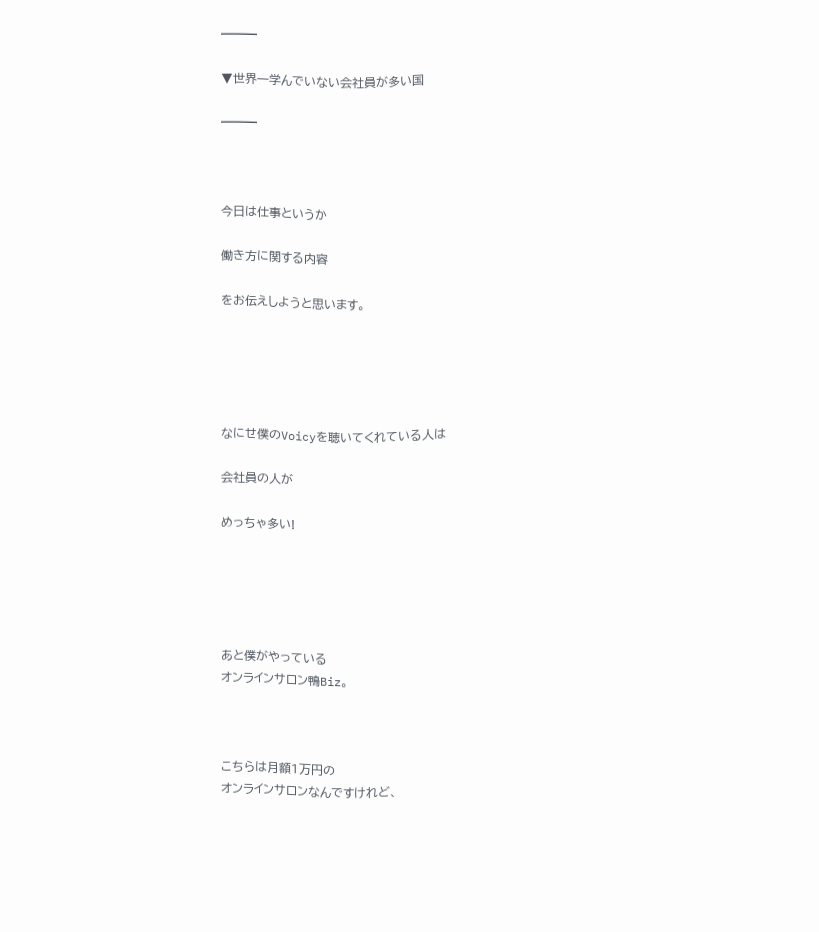━━━

▼世界一学んでいない会社員が多い国

━━━



今日は仕事というか

働き方に関する内容

をお伝えしようと思います。





なにせ僕のVoicyを聴いてくれている人は

会社員の人が

めっちゃ多い!





あと僕がやっている
オンラインサロン鴨Biz。



こちらは月額1万円の
オンラインサロンなんですけれど、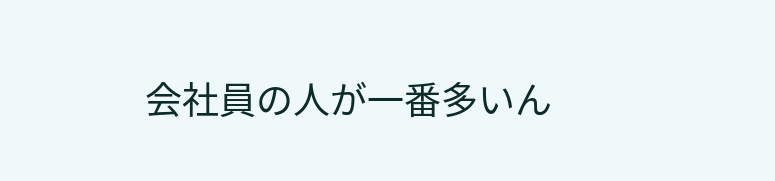会社員の人が一番多いん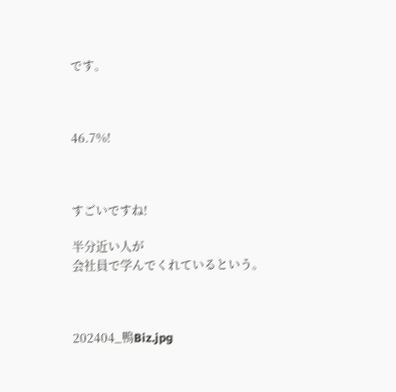です。



46.7%!



すごいですね!

半分近い人が
会社員で学んでくれているという。



202404_鴨Biz.jpg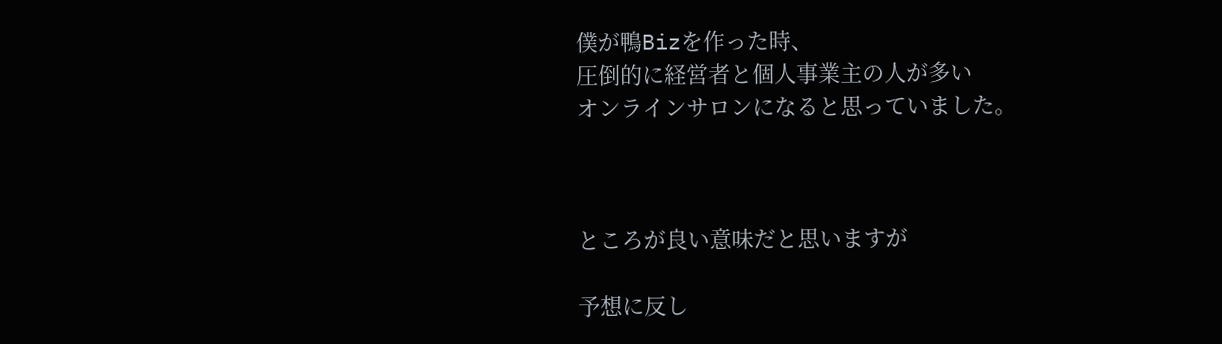僕が鴨Bizを作った時、
圧倒的に経営者と個人事業主の人が多い
オンラインサロンになると思っていました。



ところが良い意味だと思いますが

予想に反し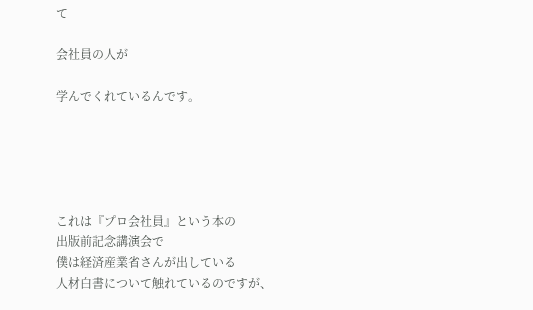て

会社員の人が

学んでくれているんです。





これは『プロ会社員』という本の
出版前記念講演会で
僕は経済産業省さんが出している
人材白書について触れているのですが、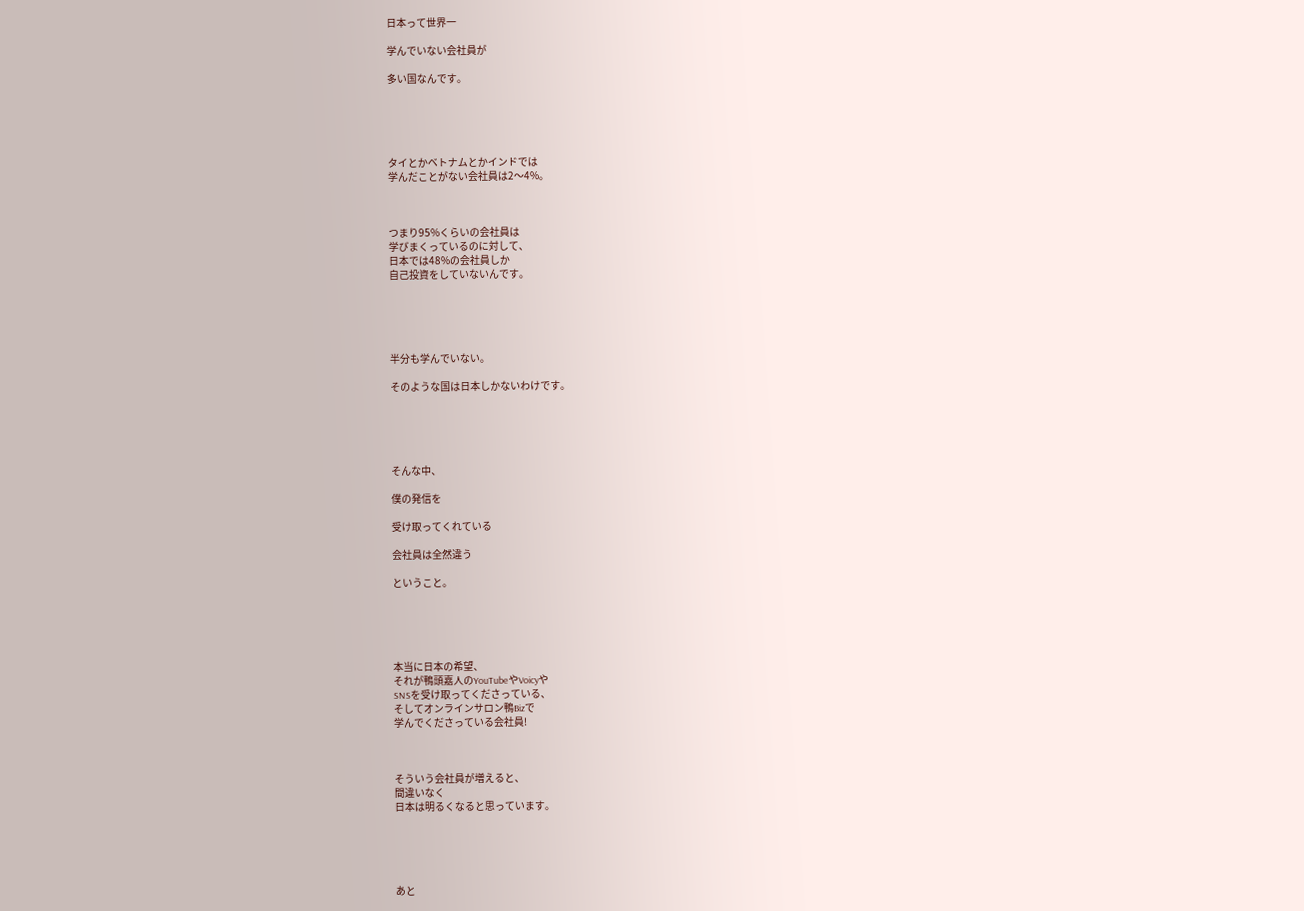日本って世界一

学んでいない会社員が

多い国なんです。





タイとかベトナムとかインドでは
学んだことがない会社員は2〜4%。



つまり95%くらいの会社員は
学びまくっているのに対して、
日本では48%の会社員しか
自己投資をしていないんです。





半分も学んでいない。

そのような国は日本しかないわけです。





そんな中、

僕の発信を

受け取ってくれている

会社員は全然違う

ということ。





本当に日本の希望、
それが鴨頭嘉人のYouTubeやVoicyや
SNSを受け取ってくださっている、
そしてオンラインサロン鴨Bizで
学んでくださっている会社員!



そういう会社員が増えると、
間違いなく
日本は明るくなると思っています。





あと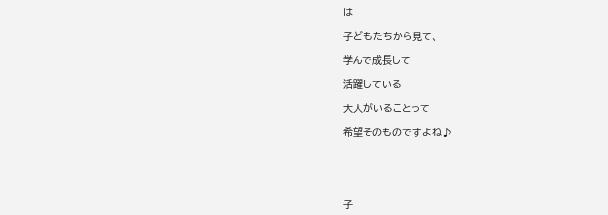は

子どもたちから見て、

学んで成長して

活躍している

大人がいることって

希望そのものですよね♪





子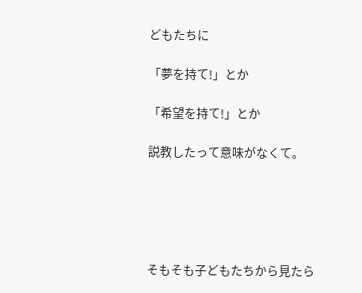どもたちに

「夢を持て!」とか

「希望を持て!」とか

説教したって意味がなくて。





そもそも子どもたちから見たら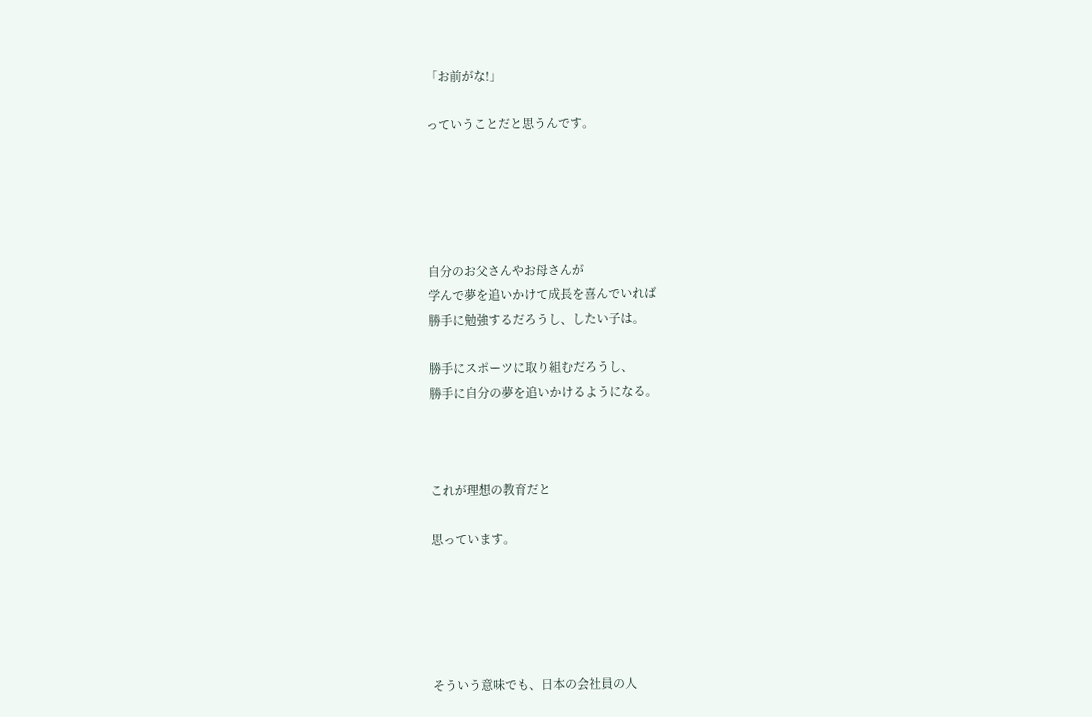「お前がな!」

っていうことだと思うんです。





自分のお父さんやお母さんが
学んで夢を追いかけて成長を喜んでいれば
勝手に勉強するだろうし、したい子は。

勝手にスポーツに取り組むだろうし、
勝手に自分の夢を追いかけるようになる。



これが理想の教育だと

思っています。





そういう意味でも、日本の会社員の人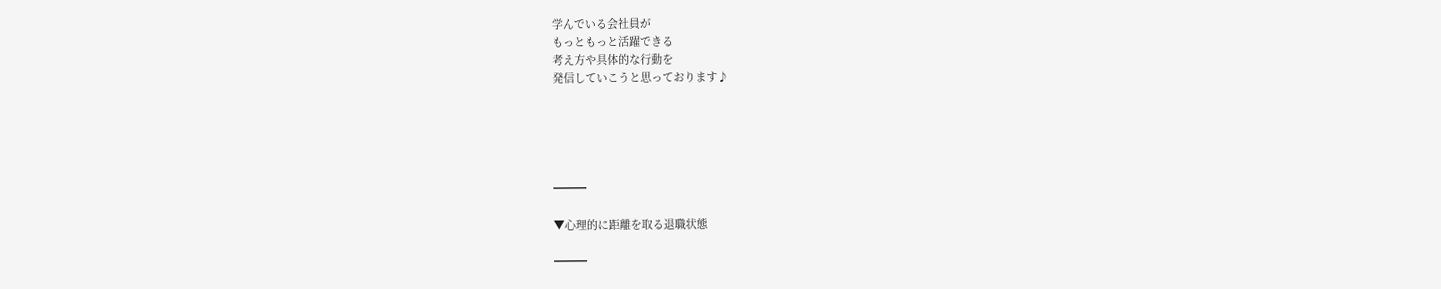学んでいる会社員が
もっともっと活躍できる
考え方や具体的な行動を
発信していこうと思っております♪





━━━

▼心理的に距離を取る退職状態

━━━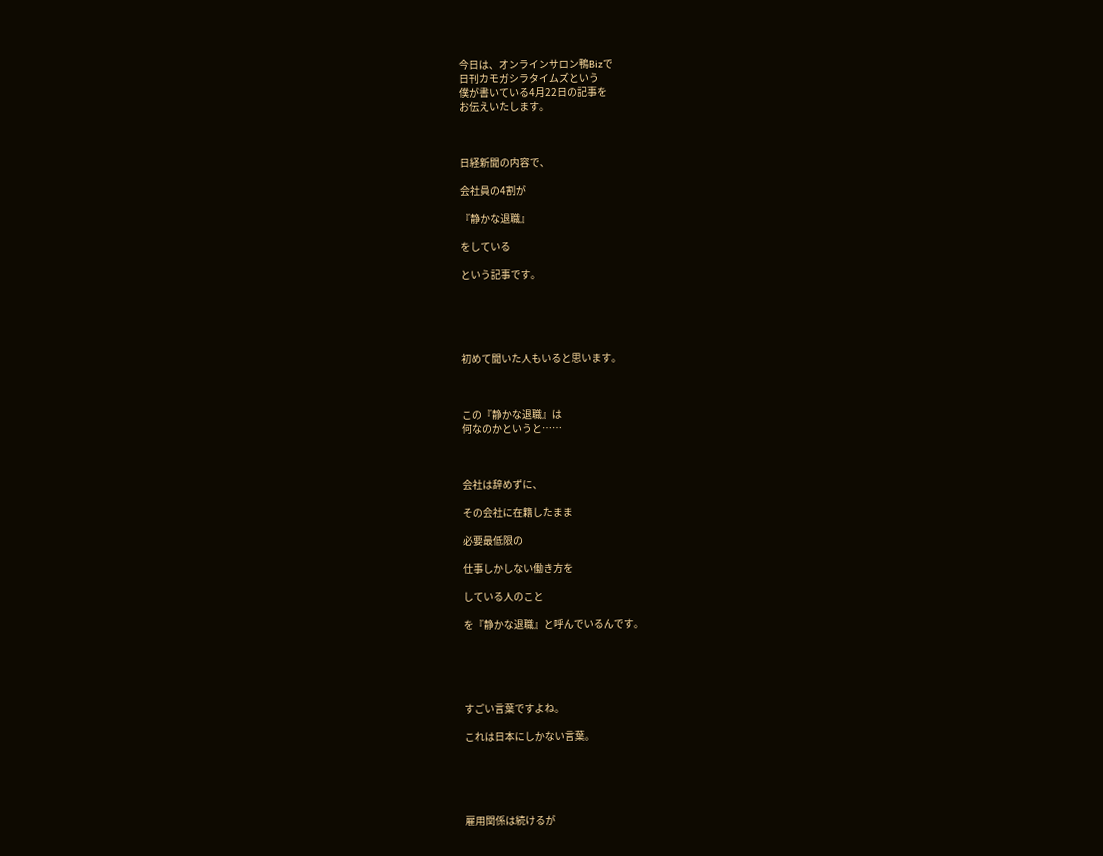今日は、オンラインサロン鴨Bizで
日刊カモガシラタイムズという
僕が書いている4月22日の記事を
お伝えいたします。



日経新聞の内容で、

会社員の4割が

『静かな退職』

をしている

という記事です。





初めて聞いた人もいると思います。



この『静かな退職』は
何なのかというと……



会社は辞めずに、

その会社に在籍したまま

必要最低限の

仕事しかしない働き方を

している人のこと

を『静かな退職』と呼んでいるんです。





すごい言葉ですよね。

これは日本にしかない言葉。





雇用関係は続けるが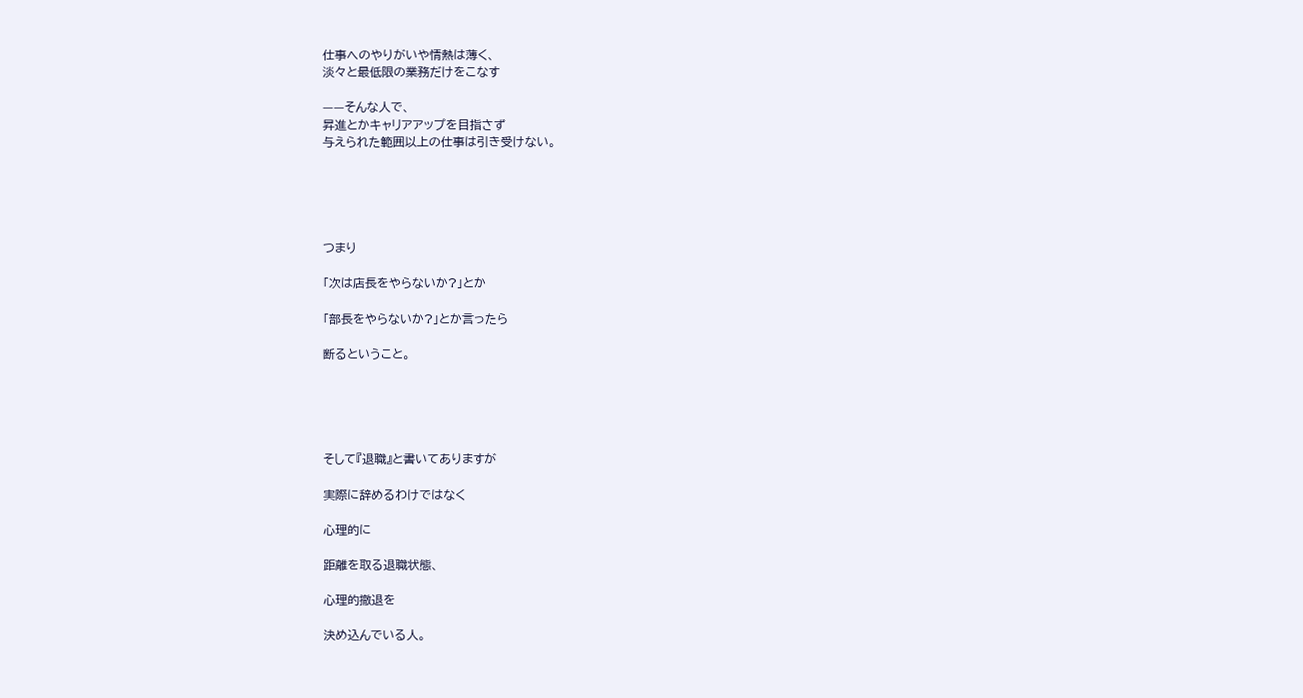仕事へのやりがいや情熱は薄く、
淡々と最低限の業務だけをこなす

——そんな人で、
昇進とかキャリアアップを目指さず
与えられた範囲以上の仕事は引き受けない。





つまり

「次は店長をやらないか?」とか

「部長をやらないか?」とか言ったら

断るということ。





そして『退職』と書いてありますが

実際に辞めるわけではなく

心理的に

距離を取る退職状態、

心理的撤退を

決め込んでいる人。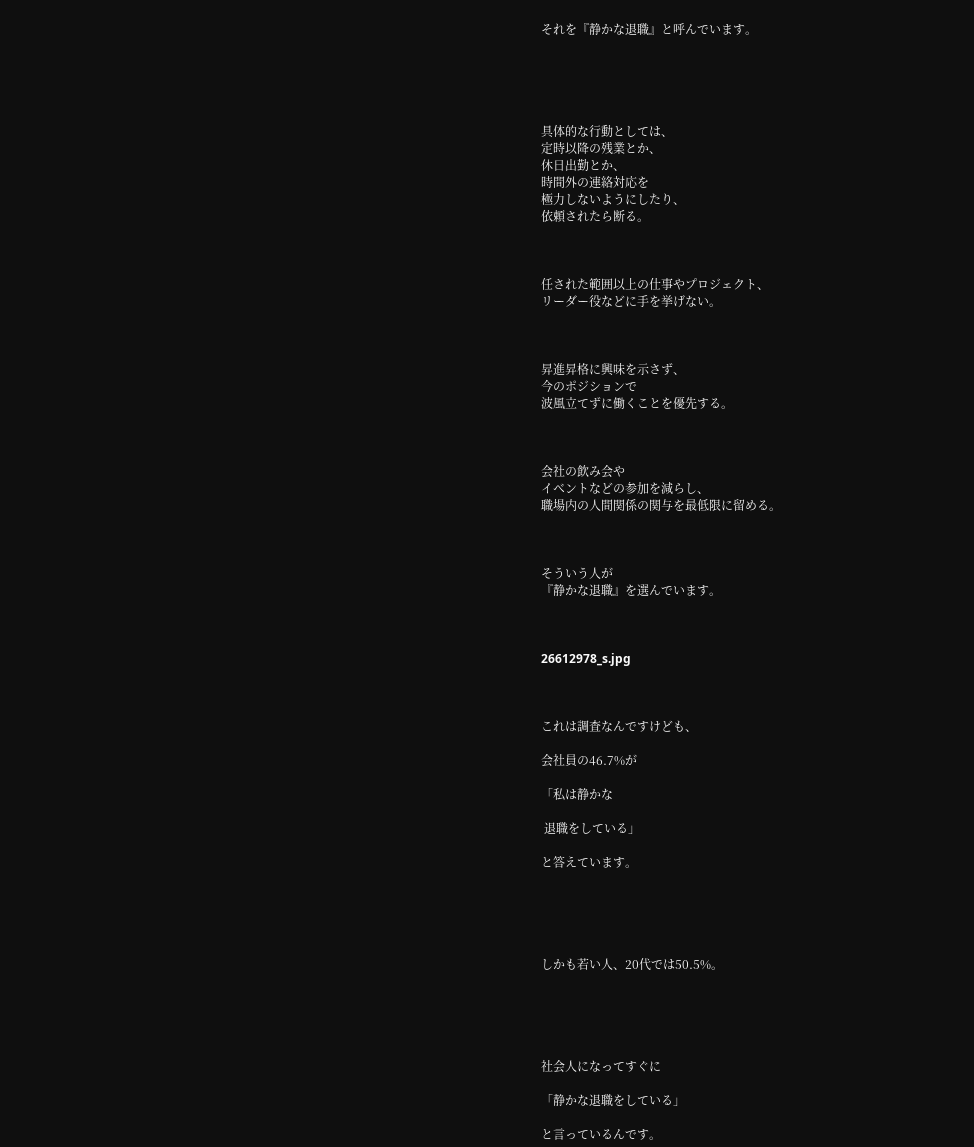それを『静かな退職』と呼んでいます。





具体的な行動としては、
定時以降の残業とか、
休日出勤とか、
時間外の連絡対応を
極力しないようにしたり、
依頼されたら断る。



任された範囲以上の仕事やプロジェクト、
リーダー役などに手を挙げない。



昇進昇格に興味を示さず、
今のポジションで
波風立てずに働くことを優先する。



会社の飲み会や
イベントなどの参加を減らし、
職場内の人間関係の関与を最低限に留める。



そういう人が
『静かな退職』を選んでいます。



26612978_s.jpg



これは調査なんですけども、

会社員の46.7%が

「私は静かな

 退職をしている」

と答えています。





しかも若い人、20代では50.5%。





社会人になってすぐに

「静かな退職をしている」

と言っているんです。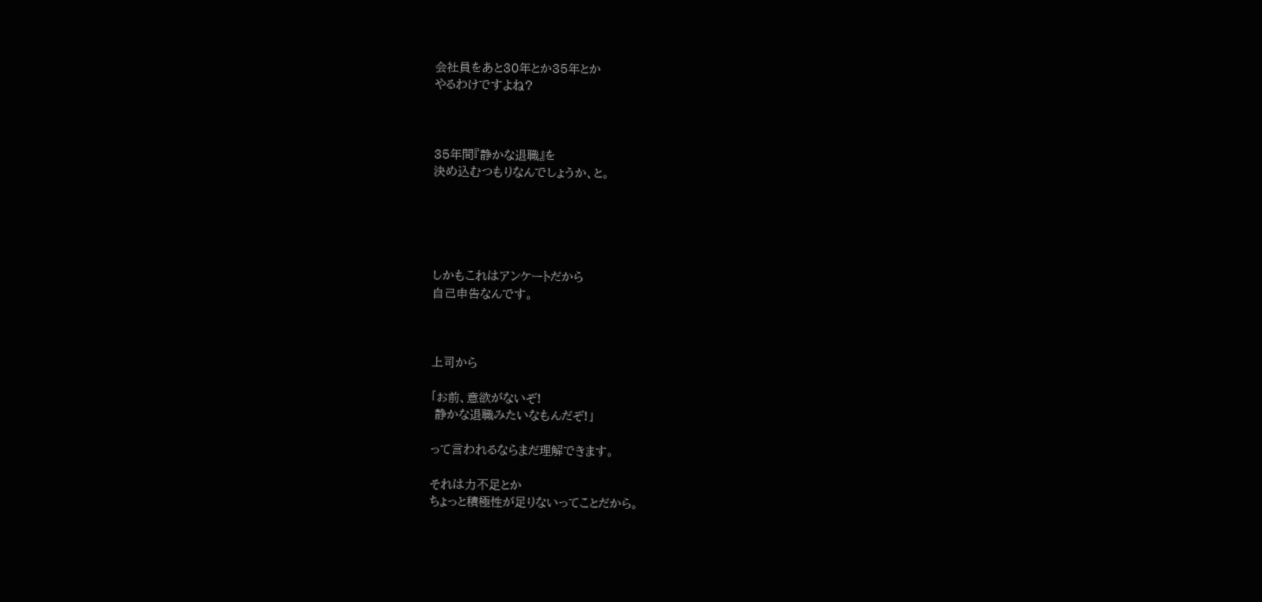会社員をあと30年とか35年とか
やるわけですよね?



35年間『静かな退職』を
決め込むつもりなんでしょうか、と。





しかもこれはアンケートだから
自己申告なんです。



上司から

「お前、意欲がないぞ!
 静かな退職みたいなもんだぞ!」

って言われるならまだ理解できます。

それは力不足とか
ちょっと積極性が足りないってことだから。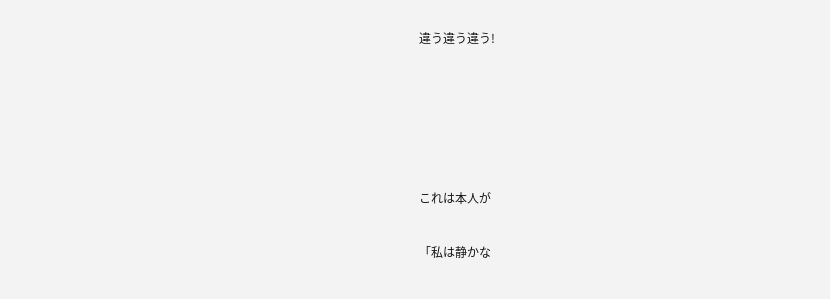違う違う違う!





これは本人が

「私は静かな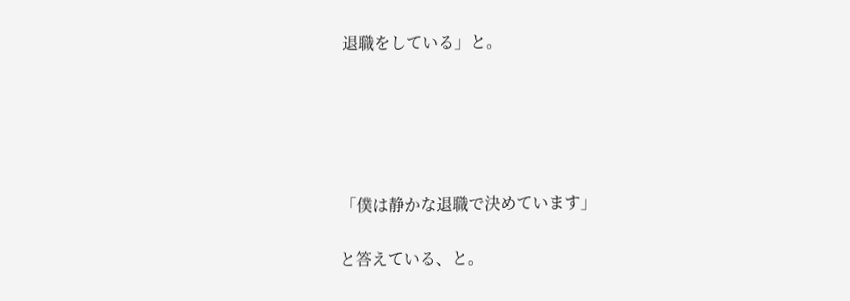退職をしている」と。





「僕は静かな退職で決めています」

と答えている、と。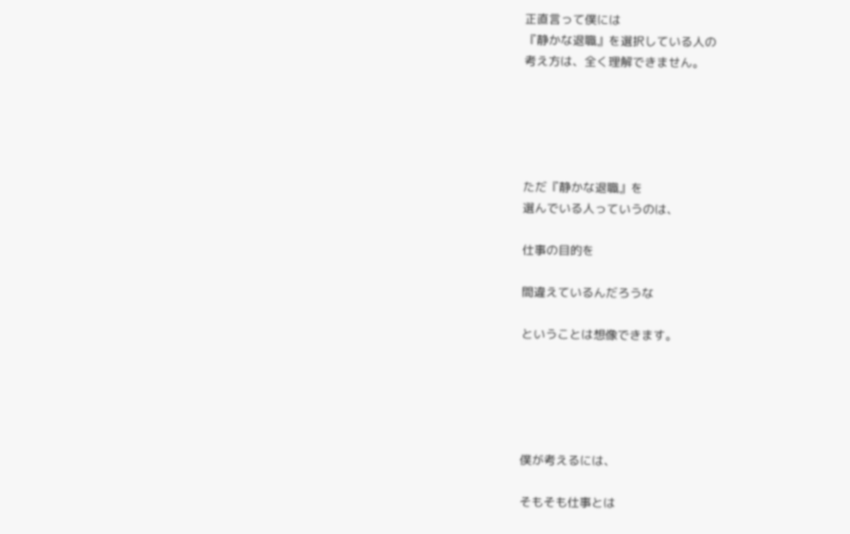正直言って僕には
『静かな退職』を選択している人の
考え方は、全く理解できません。





ただ『静かな退職』を
選んでいる人っていうのは、

仕事の目的を

間違えているんだろうな

ということは想像できます。





僕が考えるには、

そもそも仕事とは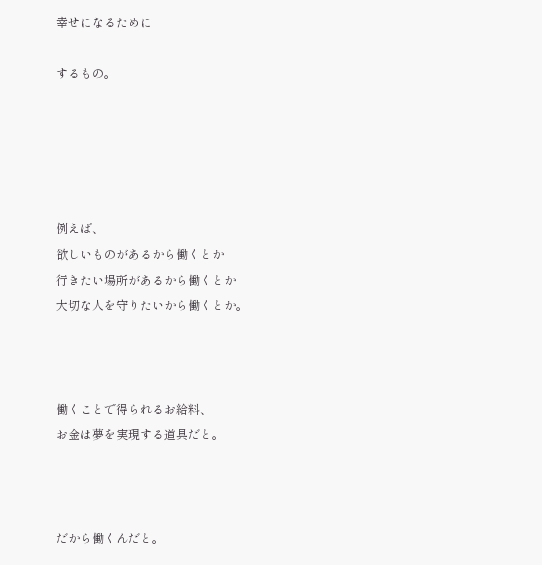幸せになるために

するもの。





例えば、
欲しいものがあるから働くとか
行きたい場所があるから働くとか
大切な人を守りたいから働くとか。



働くことで得られるお給料、
お金は夢を実現する道具だと。



だから働くんだと。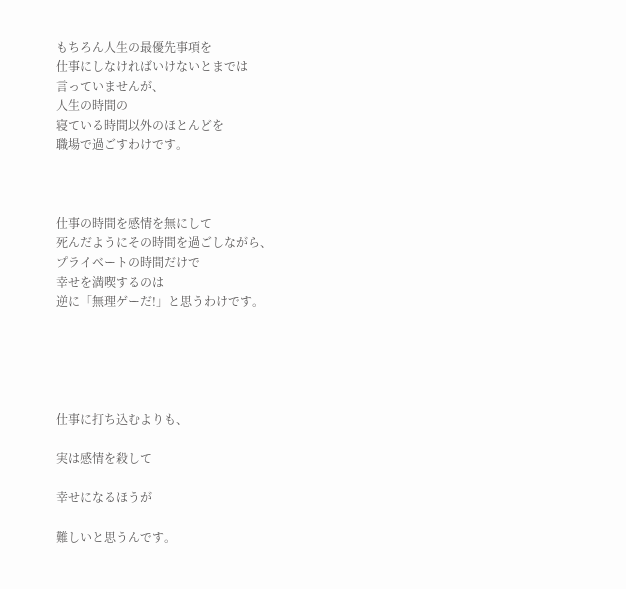もちろん人生の最優先事項を
仕事にしなければいけないとまでは
言っていませんが、
人生の時間の
寝ている時間以外のほとんどを
職場で過ごすわけです。



仕事の時間を感情を無にして
死んだようにその時間を過ごしながら、
プライベートの時間だけで
幸せを満喫するのは
逆に「無理ゲーだ!」と思うわけです。





仕事に打ち込むよりも、

実は感情を殺して

幸せになるほうが

難しいと思うんです。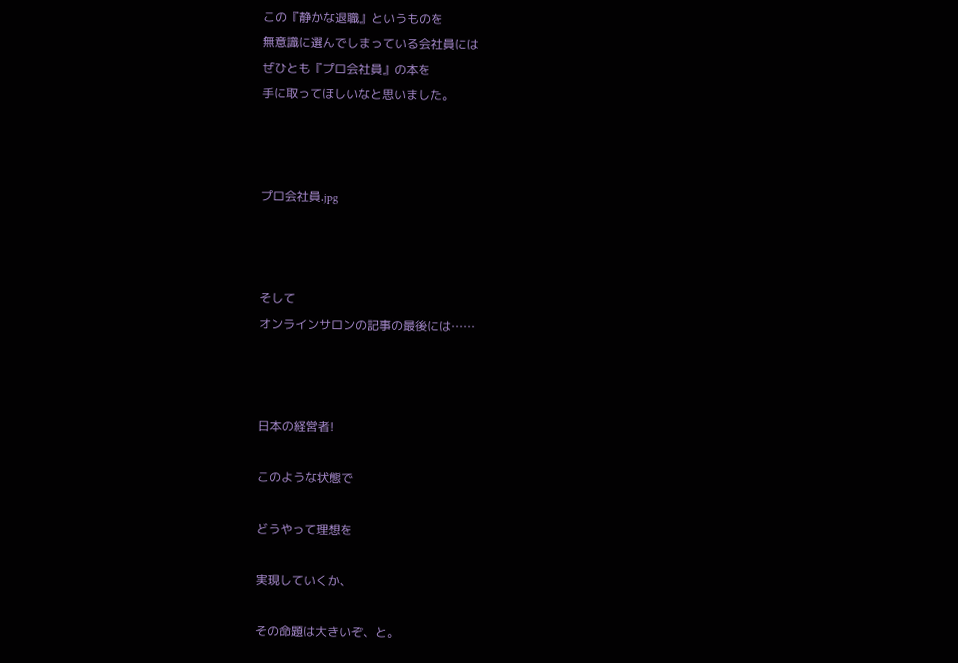この『静かな退職』というものを
無意識に選んでしまっている会社員には
ぜひとも『プロ会社員』の本を
手に取ってほしいなと思いました。



プロ会社員.jpg



そして
オンラインサロンの記事の最後には……



日本の経営者!

このような状態で

どうやって理想を

実現していくか、

その命題は大きいぞ、と。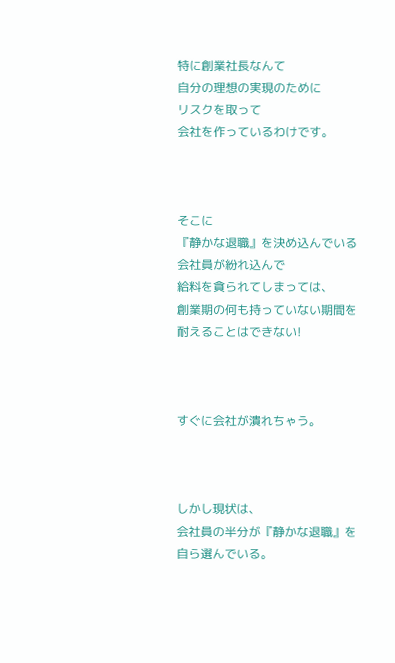特に創業社長なんて
自分の理想の実現のために
リスクを取って
会社を作っているわけです。



そこに
『静かな退職』を決め込んでいる
会社員が紛れ込んで
給料を貪られてしまっては、
創業期の何も持っていない期間を
耐えることはできない!



すぐに会社が潰れちゃう。



しかし現状は、
会社員の半分が『静かな退職』を
自ら選んでいる。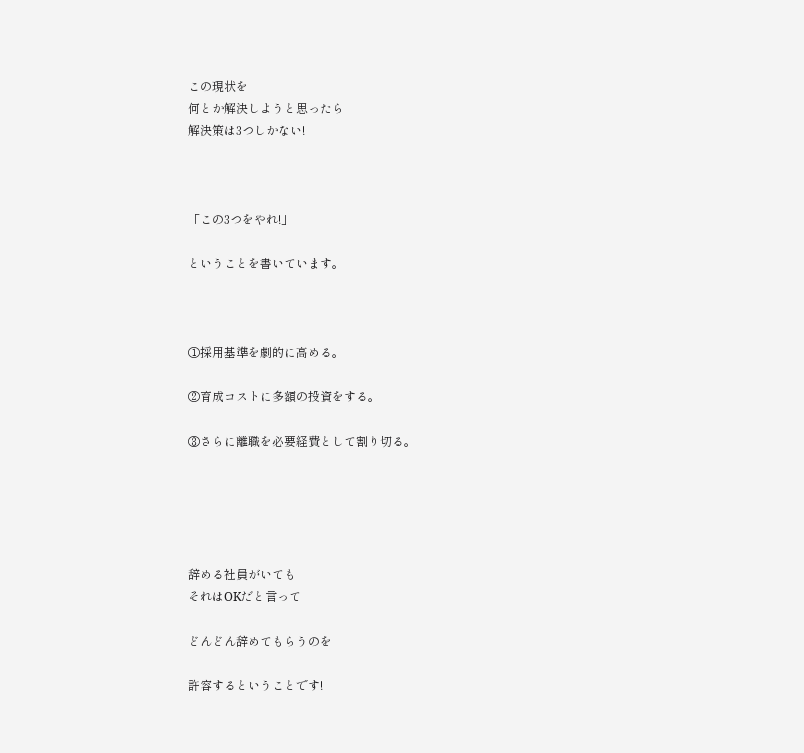この現状を
何とか解決しようと思ったら
解決策は3つしかない!



「この3つをやれ!」

ということを書いています。



①採用基準を劇的に高める。

②育成コストに多額の投資をする。

③さらに離職を必要経費として割り切る。





辞める社員がいても
それはOKだと言って

どんどん辞めてもらうのを

許容するということです!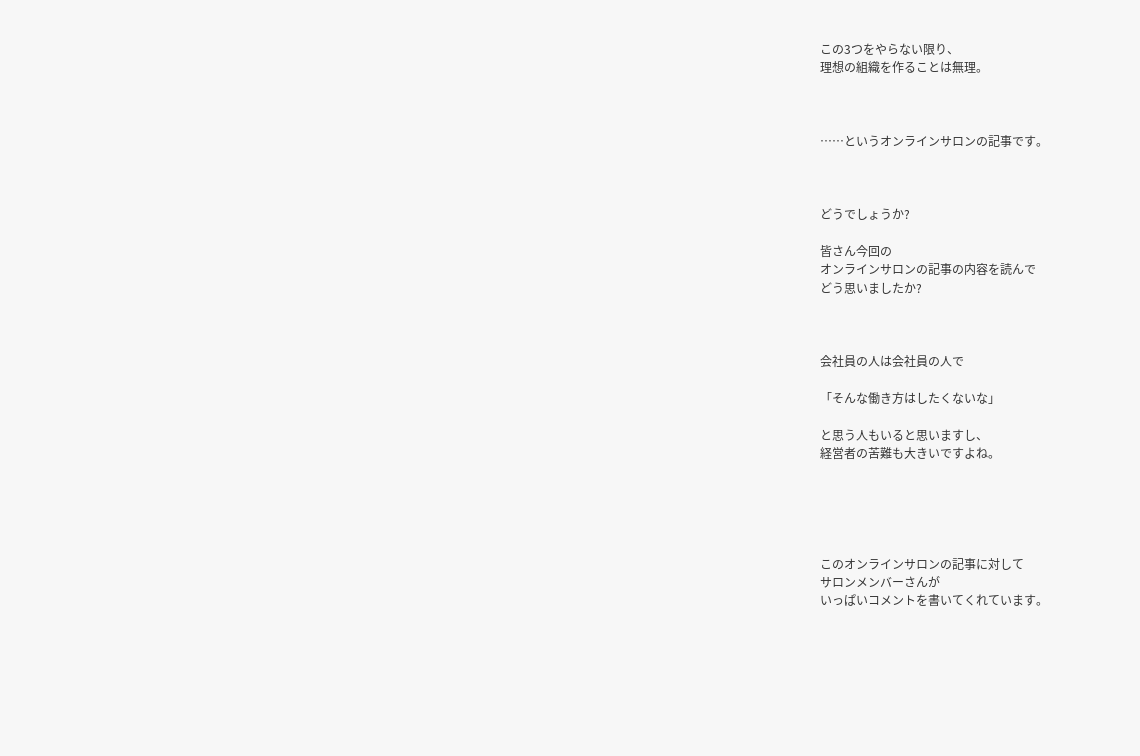この3つをやらない限り、
理想の組織を作ることは無理。



……というオンラインサロンの記事です。



どうでしょうか?

皆さん今回の
オンラインサロンの記事の内容を読んで
どう思いましたか?



会社員の人は会社員の人で

「そんな働き方はしたくないな」

と思う人もいると思いますし、
経営者の苦難も大きいですよね。





このオンラインサロンの記事に対して
サロンメンバーさんが
いっぱいコメントを書いてくれています。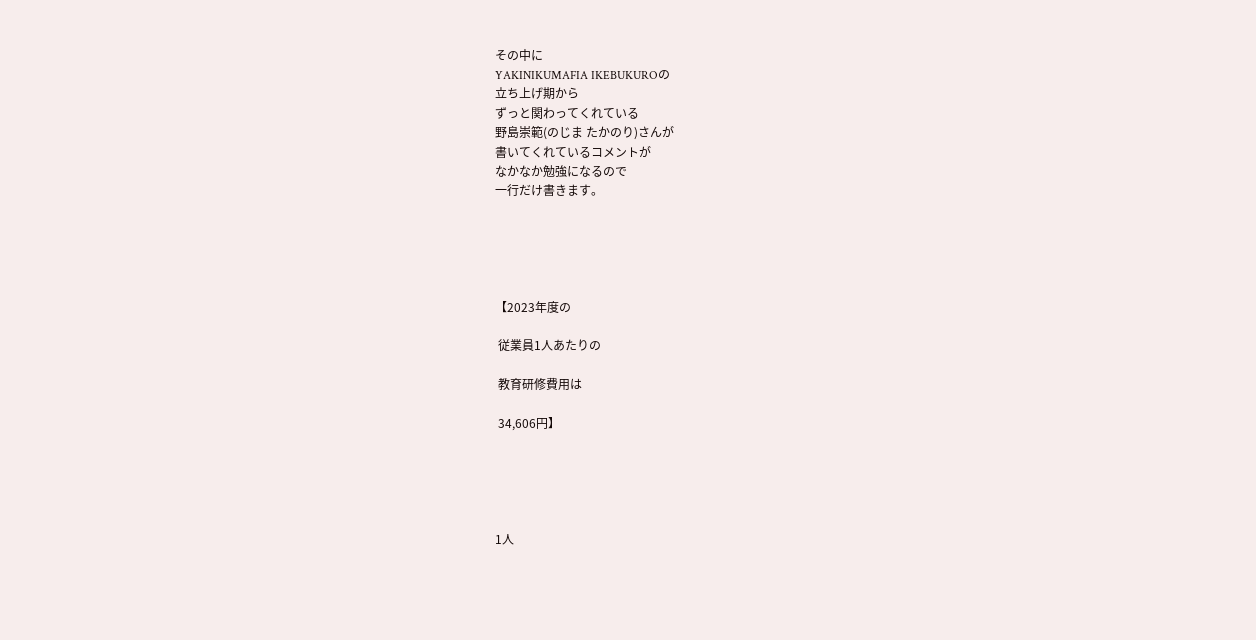その中に
YAKINIKUMAFIA IKEBUKUROの
立ち上げ期から
ずっと関わってくれている
野島崇範(のじま たかのり)さんが
書いてくれているコメントが
なかなか勉強になるので
一行だけ書きます。





【2023年度の

 従業員1人あたりの

 教育研修費用は

 34,606円】





1人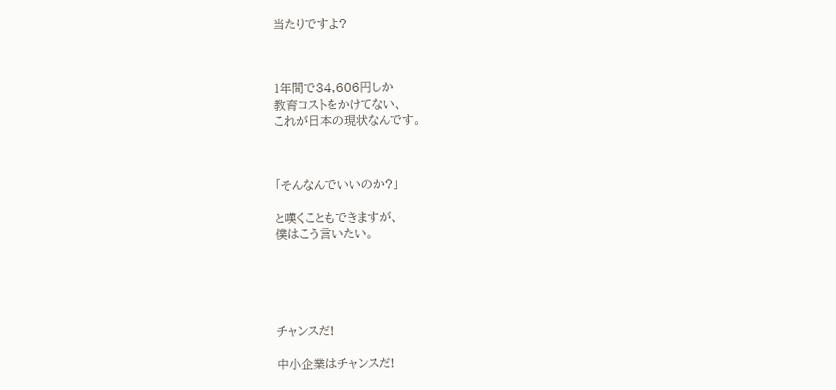当たりですよ?



1年間で34,606円しか
教育コストをかけてない、
これが日本の現状なんです。



「そんなんでいいのか?」

と嘆くこともできますが、
僕はこう言いたい。





チャンスだ!

中小企業はチャンスだ!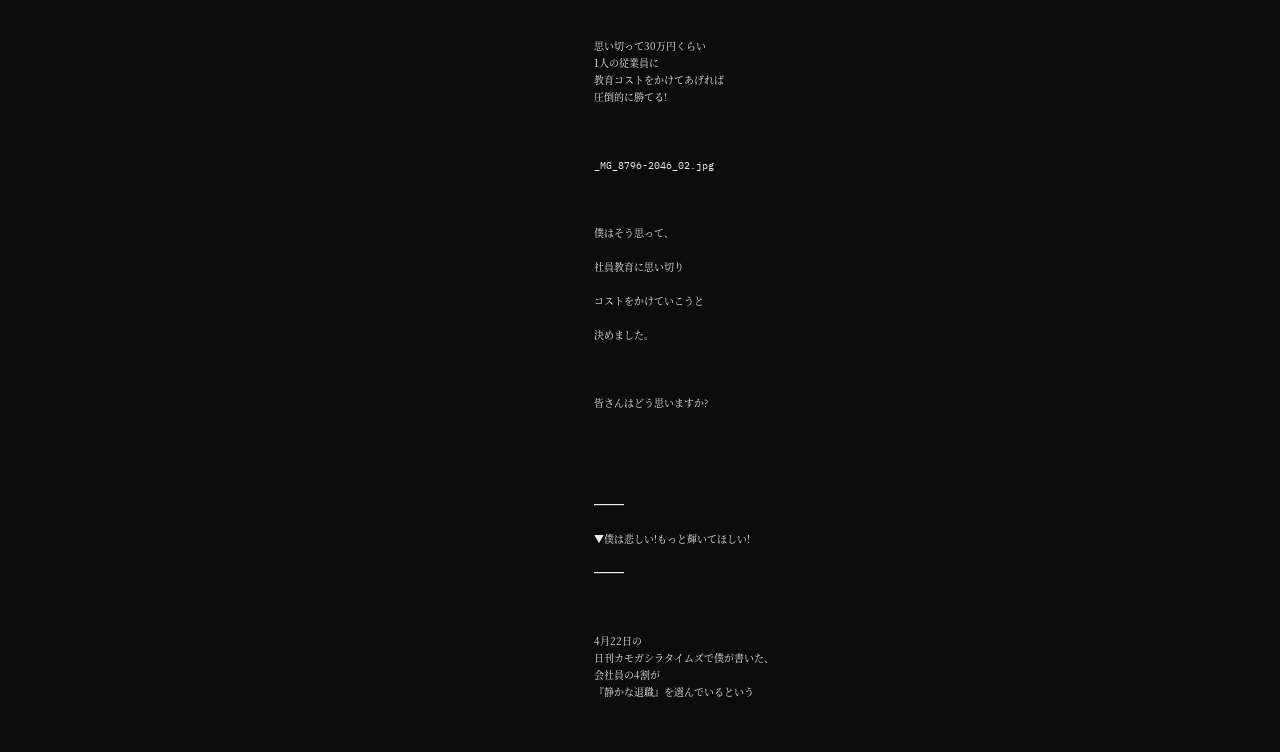思い切って30万円くらい
1人の従業員に
教育コストをかけてあげれば
圧倒的に勝てる!



_MG_8796-2046_02.jpg



僕はそう思って、

社員教育に思い切り

コストをかけていこうと

決めました。



皆さんはどう思いますか?





━━━

▼僕は悲しい!もっと輝いてほしい!

━━━



4月22日の
日刊カモガシラタイムズで僕が書いた、
会社員の4割が
『静かな退職』を選んでいるという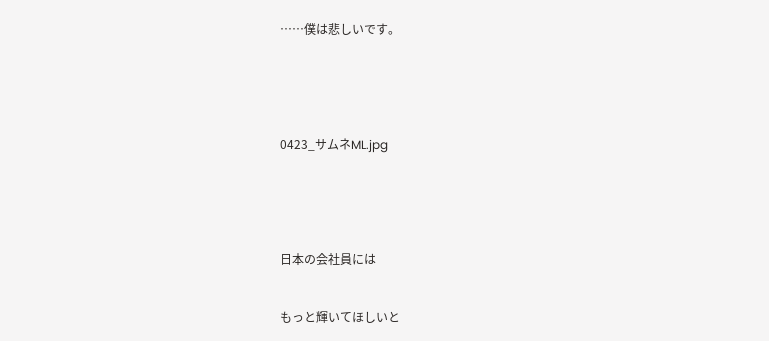……僕は悲しいです。



0423_サムネML.jpg



日本の会社員には

もっと輝いてほしいと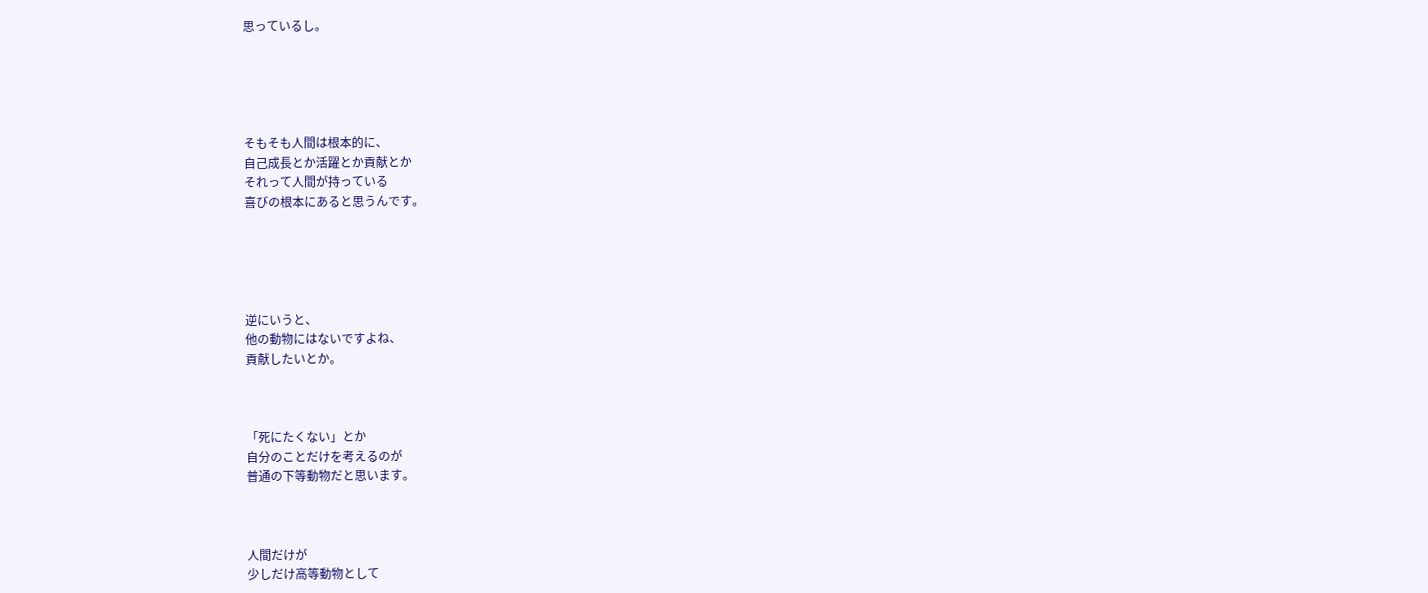思っているし。





そもそも人間は根本的に、
自己成長とか活躍とか貢献とか
それって人間が持っている
喜びの根本にあると思うんです。





逆にいうと、
他の動物にはないですよね、
貢献したいとか。



「死にたくない」とか
自分のことだけを考えるのが
普通の下等動物だと思います。



人間だけが
少しだけ高等動物として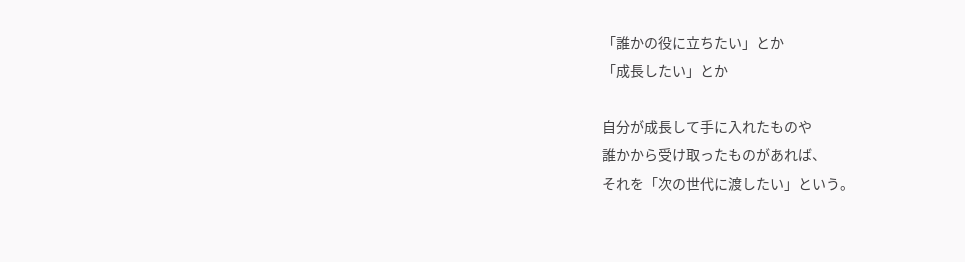「誰かの役に立ちたい」とか
「成長したい」とか

自分が成長して手に入れたものや
誰かから受け取ったものがあれば、
それを「次の世代に渡したい」という。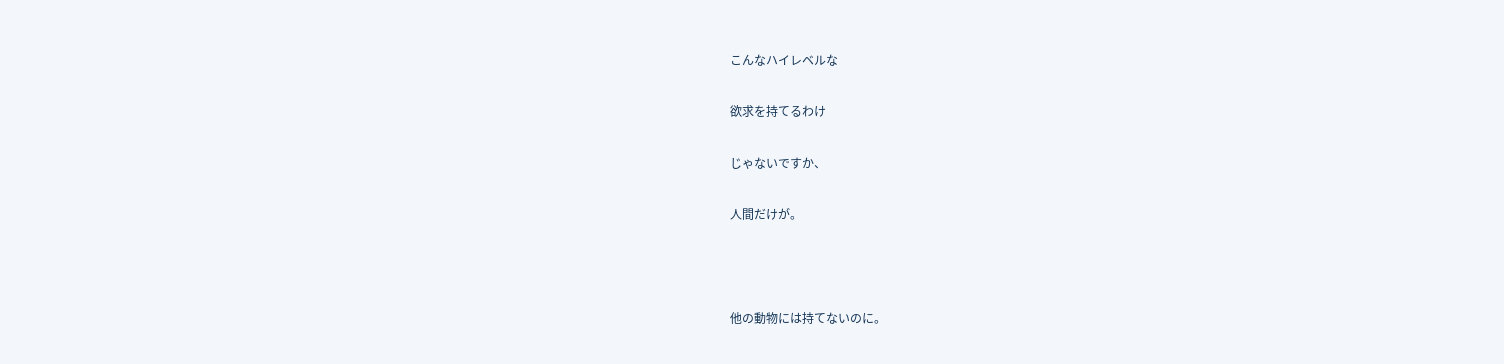こんなハイレベルな

欲求を持てるわけ

じゃないですか、

人間だけが。



他の動物には持てないのに。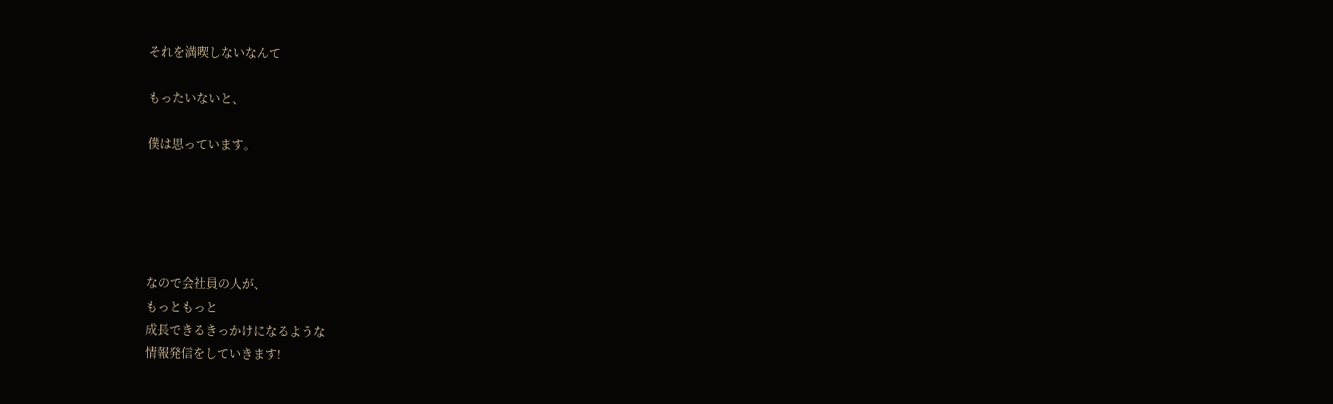それを満喫しないなんて

もったいないと、

僕は思っています。





なので会社員の人が、
もっともっと
成長できるきっかけになるような
情報発信をしていきます!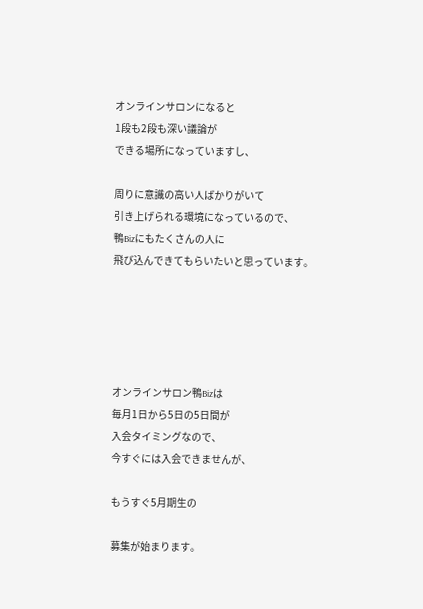オンラインサロンになると
1段も2段も深い議論が
できる場所になっていますし、

周りに意識の高い人ばかりがいて
引き上げられる環境になっているので、
鴨Bizにもたくさんの人に
飛び込んできてもらいたいと思っています。





オンラインサロン鴨Bizは
毎月1日から5日の5日間が
入会タイミングなので、
今すぐには入会できませんが、

もうすぐ5月期生の

募集が始まります。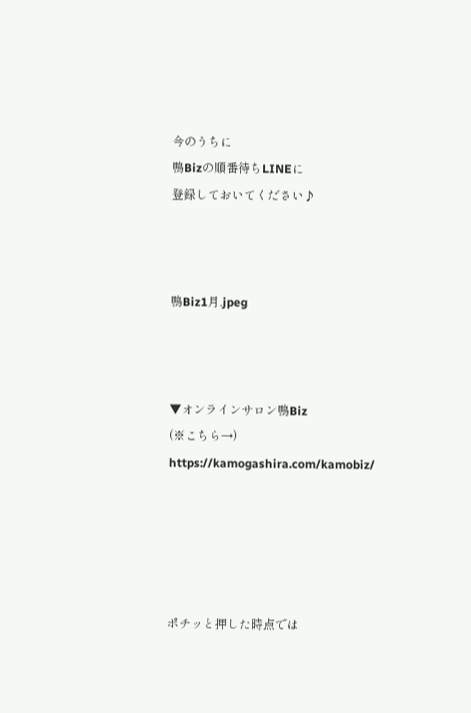今のうちに
鴨Bizの順番待ちLINEに
登録しておいてください♪



鴨Biz1月.jpeg



▼オンラインサロン鴨Biz
(※こちら→) https://kamogashira.com/kamobiz/





ポチッと押した時点では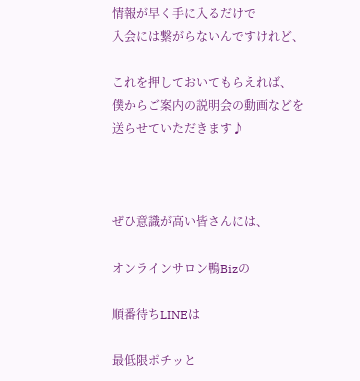情報が早く手に入るだけで
入会には繋がらないんですけれど、

これを押しておいてもらえれば、
僕からご案内の説明会の動画などを
送らせていただきます♪



ぜひ意識が高い皆さんには、

オンラインサロン鴨Bizの

順番待ちLINEは

最低限ポチッと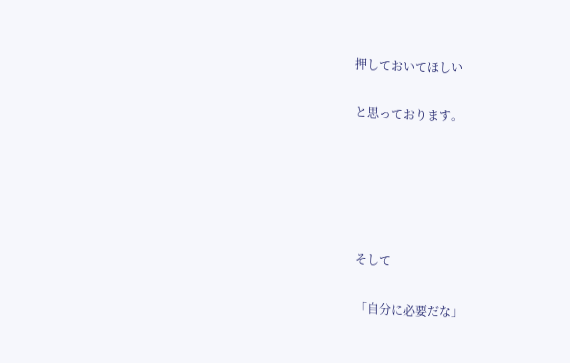押しておいてほしい

と思っております。





そして

「自分に必要だな」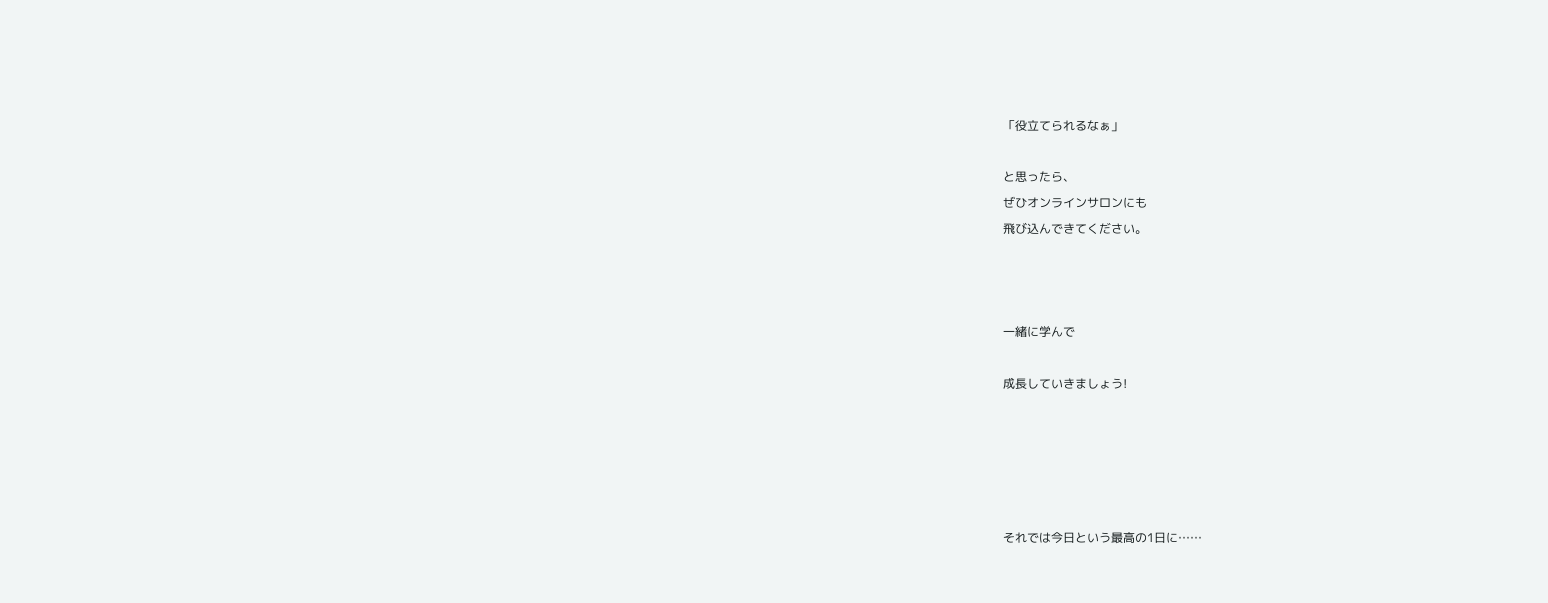「役立てられるなぁ」

と思ったら、
ぜひオンラインサロンにも
飛び込んできてください。



一緒に学んで

成長していきましょう!





それでは今日という最高の1日に……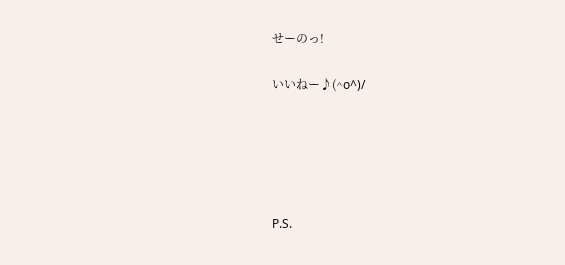せーのっ!

いいねー♪(^o^)/





P.S.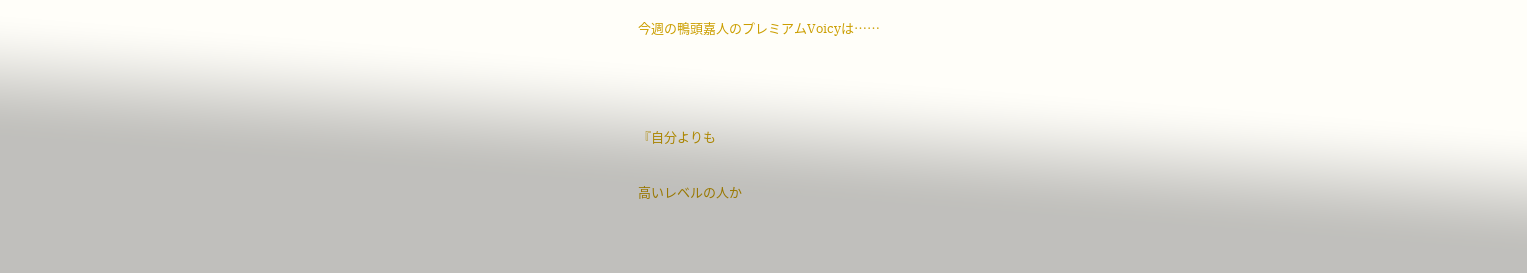今週の鴨頭嘉人のプレミアムVoicyは……



『自分よりも

高いレベルの人か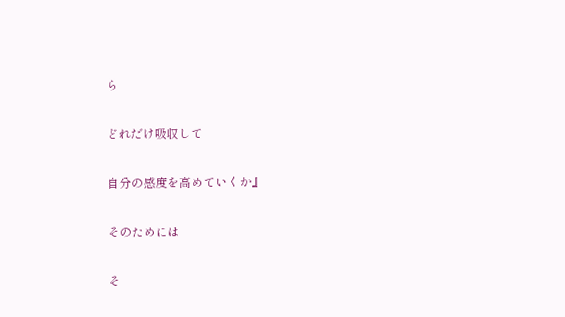ら

どれだけ吸収して

自分の感度を高めていくか』

そのためには

そ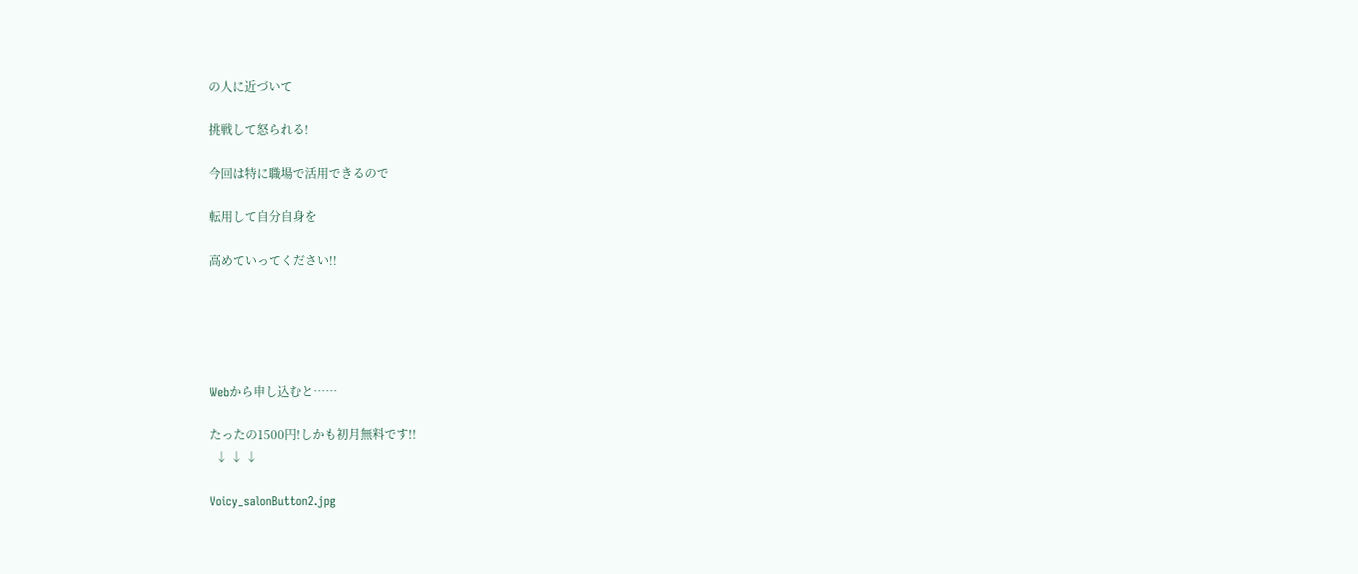の人に近づいて

挑戦して怒られる!

今回は特に職場で活用できるので

転用して自分自身を

高めていってください!!





Webから申し込むと……

たったの1500円!しかも初月無料です!!
  ↓ ↓ ↓

Voicy_salonButton2.jpg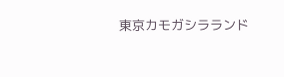東京カモガシラランド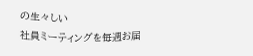の生々しい
社員ミーティングを毎週お届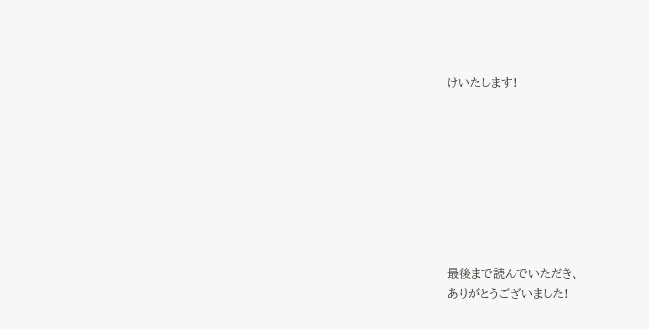けいたします!









最後まで読んでいただき、
ありがとうございました!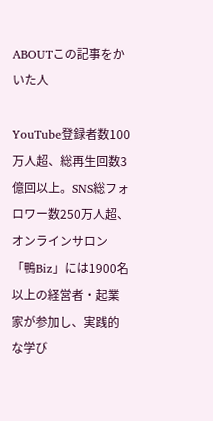ABOUTこの記事をかいた人

YouTube登録者数100万人超、総再生回数3億回以上。SNS総フォロワー数250万人超、オンラインサロン「鴨Biz」には1900名以上の経営者・起業家が参加し、実践的な学び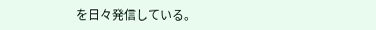を日々発信している。